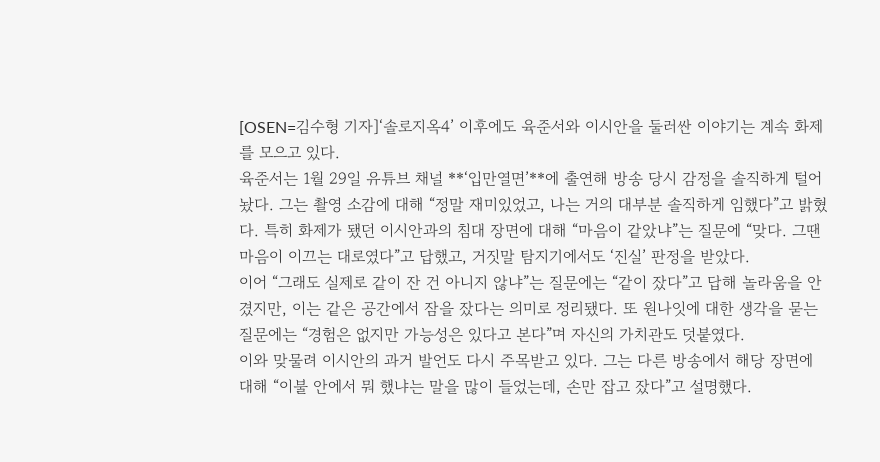[OSEN=김수형 기자]‘솔로지옥4’ 이후에도 육준서와 이시안을 둘러싼 이야기는 계속 화제를 모으고 있다.
육준서는 1월 29일 유튜브 채널 **‘입만열면’**에 출연해 방송 당시 감정을 솔직하게 털어놨다. 그는 촬영 소감에 대해 “정말 재미있었고, 나는 거의 대부분 솔직하게 임했다”고 밝혔다. 특히 화제가 됐던 이시안과의 침대 장면에 대해 “마음이 같았냐”는 질문에 “맞다. 그땐 마음이 이끄는 대로였다”고 답했고, 거짓말 탐지기에서도 ‘진실’ 판정을 받았다.
이어 “그래도 실제로 같이 잔 건 아니지 않냐”는 질문에는 “같이 잤다”고 답해 놀라움을 안겼지만, 이는 같은 공간에서 잠을 잤다는 의미로 정리됐다. 또 원나잇에 대한 생각을 묻는 질문에는 “경험은 없지만 가능성은 있다고 본다”며 자신의 가치관도 덧붙였다.
이와 맞물려 이시안의 과거 발언도 다시 주목받고 있다. 그는 다른 방송에서 해당 장면에 대해 “이불 안에서 뭐 했냐는 말을 많이 들었는데, 손만 잡고 잤다”고 설명했다.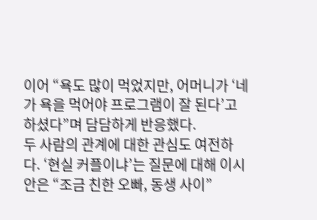이어 “욕도 많이 먹었지만, 어머니가 ‘네가 욕을 먹어야 프로그램이 잘 된다’고 하셨다”며 담담하게 반응했다.
두 사람의 관계에 대한 관심도 여전하다. ‘현실 커플이냐’는 질문에 대해 이시안은 “조금 친한 오빠, 동생 사이”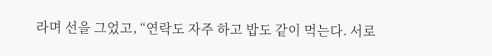라며 선을 그었고, “연락도 자주 하고 밥도 같이 먹는다. 서로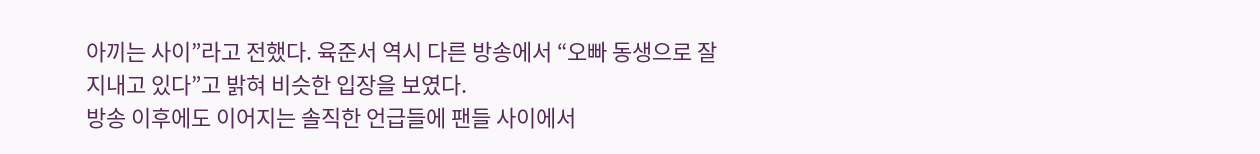아끼는 사이”라고 전했다. 육준서 역시 다른 방송에서 “오빠 동생으로 잘 지내고 있다”고 밝혀 비슷한 입장을 보였다.
방송 이후에도 이어지는 솔직한 언급들에 팬들 사이에서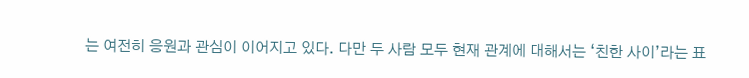는 여전히 응원과 관심이 이어지고 있다. 다만 두 사람 모두 현재 관계에 대해서는 ‘친한 사이’라는 표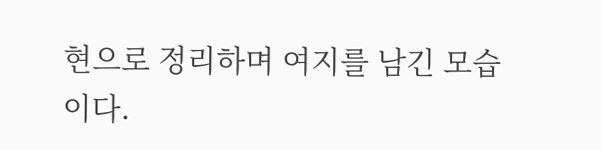현으로 정리하며 여지를 남긴 모습이다.